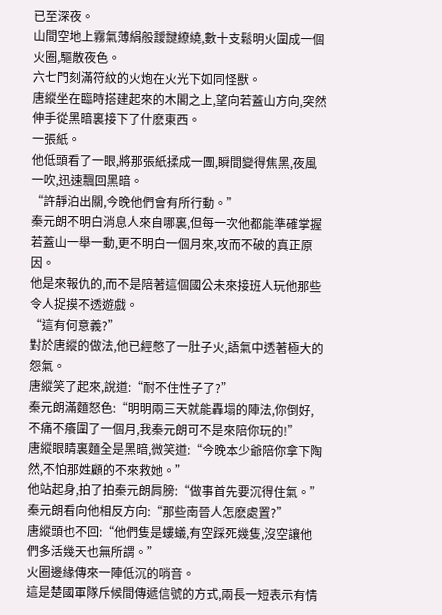已至深夜。
山間空地上霧氣薄絹般靉靆繚繞,數十支鬆明火圍成一個火圈,驅散夜色。
六七門刻滿符紋的火炮在火光下如同怪獸。
唐縱坐在臨時搭建起來的木閣之上,望向若蓋山方向,突然伸手從黑暗裏接下了什麽東西。
一張紙。
他低頭看了一眼,將那張紙揉成一團,瞬間變得焦黑,夜風一吹,迅速飄回黑暗。
“許靜泊出關,今晚他們會有所行動。”
秦元朗不明白消息人來自哪裏,但每一次他都能準確掌握若蓋山一舉一動,更不明白一個月來,攻而不破的真正原因。
他是來報仇的,而不是陪著這個國公未來接班人玩他那些令人捉摸不透遊戲。
“這有何意義?”
對於唐縱的做法,他已經憋了一肚子火,語氣中透著極大的怨氣。
唐縱笑了起來,說道:“耐不住性子了?”
秦元朗滿麵怒色:“明明兩三天就能轟塌的陣法,你倒好,不痛不癢圍了一個月,我秦元朗可不是來陪你玩的!”
唐縱眼睛裏麵全是黑暗,微笑道:“今晚本少爺陪你拿下陶然,不怕那姓顧的不來救她。”
他站起身,拍了拍秦元朗肩膀:“做事首先要沉得住氣。”
秦元朗看向他相反方向:“那些南晉人怎麽處置?”
唐縱頭也不回:“他們隻是螻蟻,有空踩死幾隻,沒空讓他們多活幾天也無所謂。”
火圈邊緣傳來一陣低沉的哨音。
這是楚國軍隊斥候間傳遞信號的方式,兩長一短表示有情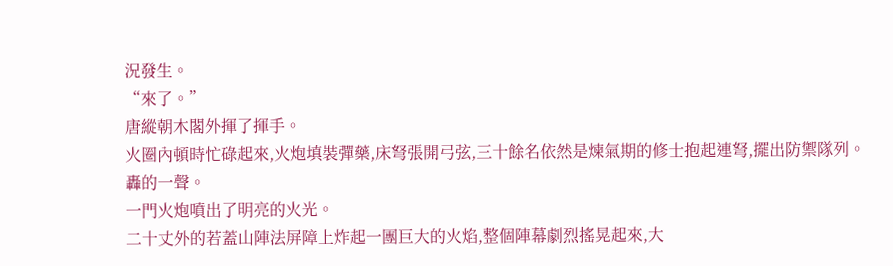況發生。
“來了。”
唐縱朝木閣外揮了揮手。
火圈內頓時忙碌起來,火炮填裝彈藥,床弩張開弓弦,三十餘名依然是煉氣期的修士抱起連弩,擺出防禦隊列。
轟的一聲。
一門火炮噴出了明亮的火光。
二十丈外的若蓋山陣法屏障上炸起一團巨大的火焰,整個陣幕劇烈搖晃起來,大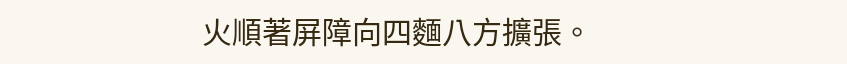火順著屏障向四麵八方擴張。